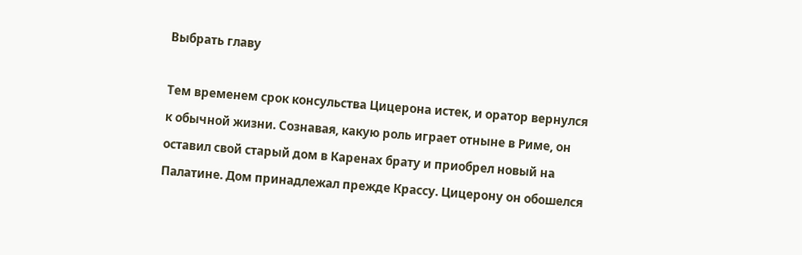Выбрать главу

Тем временем срок консульства Цицерона истек, и оратор вернулся к обычной жизни. Сознавая, какую роль играет отныне в Риме, он оставил свой старый дом в Каренах брату и приобрел новый на Палатине. Дом принадлежал прежде Крассу. Цицерону он обошелся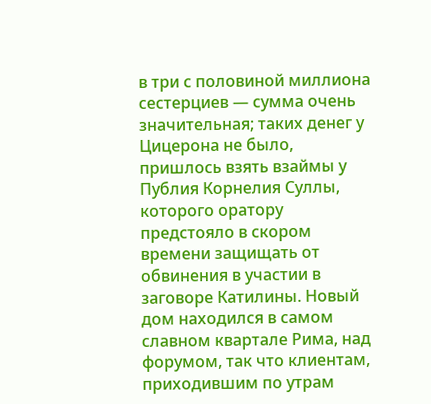в три с половиной миллиона сестерциев — сумма очень значительная; таких денег у Цицерона не было, пришлось взять взаймы у Публия Корнелия Суллы, которого оратору предстояло в скором времени защищать от обвинения в участии в заговоре Катилины. Новый дом находился в самом славном квартале Рима, над форумом, так что клиентам, приходившим по утрам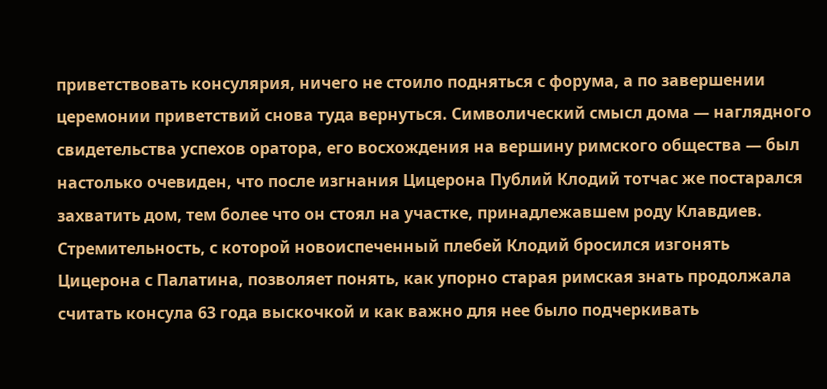приветствовать консулярия, ничего не стоило подняться с форума, а по завершении церемонии приветствий снова туда вернуться. Символический смысл дома — наглядного свидетельства успехов оратора, его восхождения на вершину римского общества — был настолько очевиден, что после изгнания Цицерона Публий Клодий тотчас же постарался захватить дом, тем более что он стоял на участке, принадлежавшем роду Клавдиев. Стремительность, с которой новоиспеченный плебей Клодий бросился изгонять Цицерона с Палатина, позволяет понять, как упорно старая римская знать продолжала считать консула 63 года выскочкой и как важно для нее было подчеркивать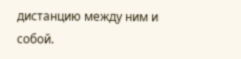дистанцию между ним и собой.